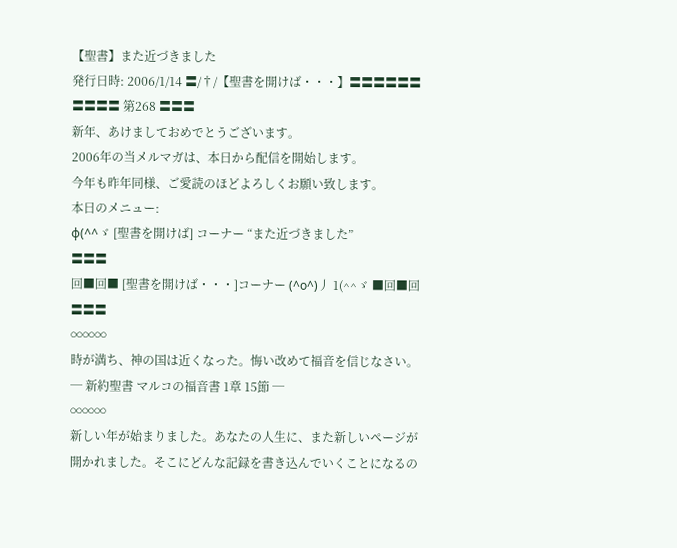【聖書】また近づきました
発行日時: 2006/1/14 〓/†/【聖書を開けば・・・】〓〓〓〓〓〓〓〓〓〓 第268 〓〓〓
新年、あけましておめでとうございます。
2006年の当メルマガは、本日から配信を開始します。
今年も昨年同様、ご愛読のほどよろしくお願い致します。
本日のメニュー:
φ(^^ゞ [聖書を開けば] コーナー “また近づきました”
〓〓〓
回■回■ [聖書を開けば・・・]コーナー (^o^)丿 1(^^ゞ ■回■回
〓〓〓
∞∞∞
時が満ち、神の国は近くなった。悔い改めて福音を信じなさい。
─ 新約聖書 マルコの福音書 1章 15節 ─
∞∞∞
新しい年が始まりました。あなたの人生に、また新しいページが開かれました。そこにどんな記録を書き込んでいくことになるの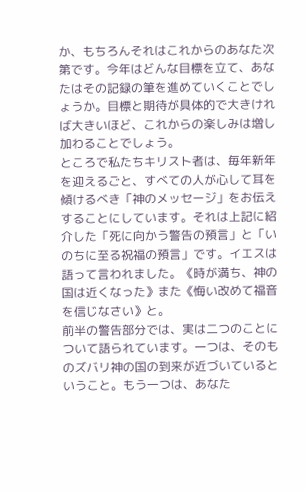か、もちろんそれはこれからのあなた次第です。今年はどんな目標を立て、あなたはその記録の筆を進めていくことでしょうか。目標と期待が具体的で大きければ大きいほど、これからの楽しみは増し加わることでしょう。
ところで私たちキリスト者は、毎年新年を迎えるごと、すべての人が心して耳を傾けるべき「神のメッセージ」をお伝えすることにしています。それは上記に紹介した「死に向かう警告の預言」と「いのちに至る祝福の預言」です。イエスは語って言われました。《時が満ち、神の国は近くなった》また《悔い改めて福音を信じなさい》と。
前半の警告部分では、実は二つのことについて語られています。一つは、そのものズバリ神の国の到来が近づいているということ。もう一つは、あなた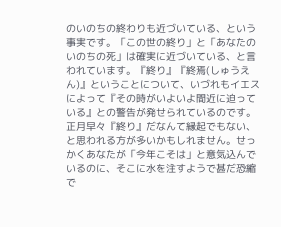のいのちの終わりも近づいている、という事実です。「この世の終り」と「あなたのいのちの死」は確実に近づいている、と言われています。『終り』『終焉(しゅうえん)』ということについて、いづれもイエスによって『その時がいよいよ間近に迫っている』との警告が発せられているのです。
正月早々『終り』だなんて縁起でもない、と思われる方が多いかもしれません。せっかくあなたが「今年こそは」と意気込んでいるのに、そこに水を注すようで甚だ恐縮で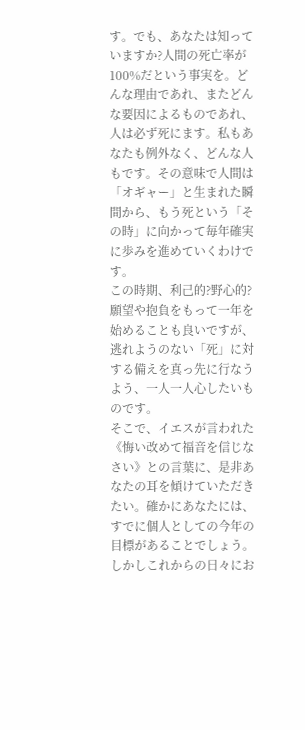す。でも、あなたは知っていますか?人間の死亡率が100%だという事実を。どんな理由であれ、またどんな要因によるものであれ、人は必ず死にます。私もあなたも例外なく、どんな人もです。その意味で人間は「オギャー」と生まれた瞬間から、もう死という「その時」に向かって毎年確実に歩みを進めていくわけです。
この時期、利己的?野心的?願望や抱負をもって一年を始めることも良いですが、逃れようのない「死」に対する備えを真っ先に行なうよう、一人一人心したいものです。
そこで、イエスが言われた《悔い改めて福音を信じなさい》との言葉に、是非あなたの耳を傾けていただきたい。確かにあなたには、すでに個人としての今年の目標があることでしょう。しかしこれからの日々にお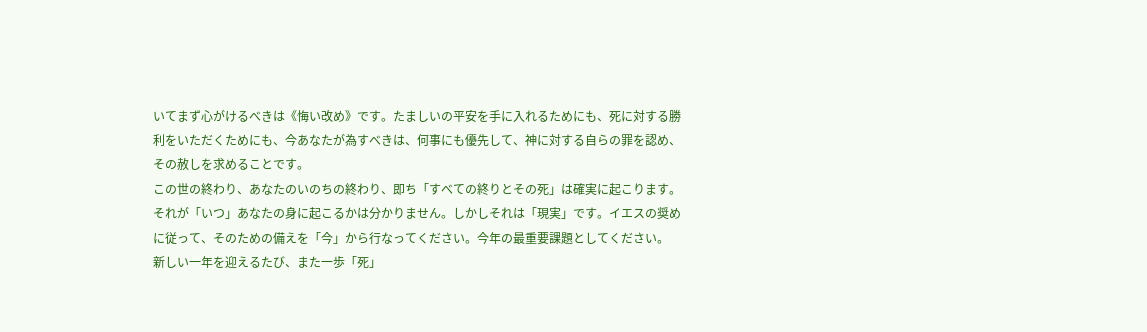いてまず心がけるべきは《悔い改め》です。たましいの平安を手に入れるためにも、死に対する勝利をいただくためにも、今あなたが為すべきは、何事にも優先して、神に対する自らの罪を認め、その赦しを求めることです。
この世の終わり、あなたのいのちの終わり、即ち「すべての終りとその死」は確実に起こります。それが「いつ」あなたの身に起こるかは分かりません。しかしそれは「現実」です。イエスの奨めに従って、そのための備えを「今」から行なってください。今年の最重要課題としてください。
新しい一年を迎えるたび、また一歩「死」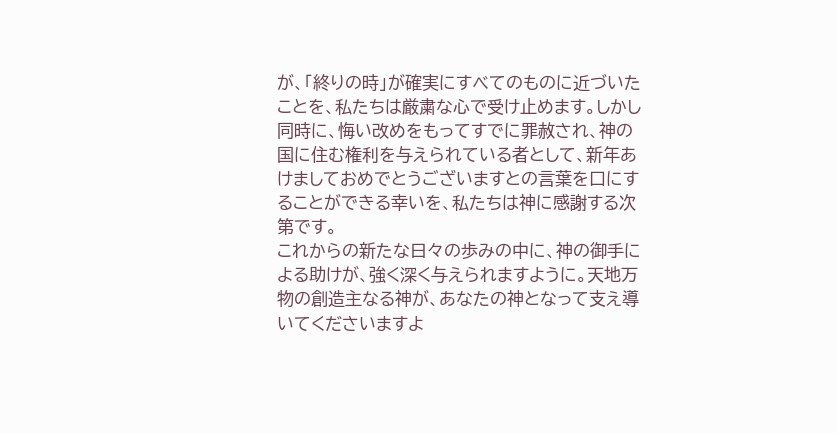が、「終りの時」が確実にすべてのものに近づいたことを、私たちは厳粛な心で受け止めます。しかし同時に、悔い改めをもってすでに罪赦され、神の国に住む権利を与えられている者として、新年あけましておめでとうございますとの言葉を口にすることができる幸いを、私たちは神に感謝する次第です。
これからの新たな日々の歩みの中に、神の御手による助けが、強く深く与えられますように。天地万物の創造主なる神が、あなたの神となって支え導いてくださいますよ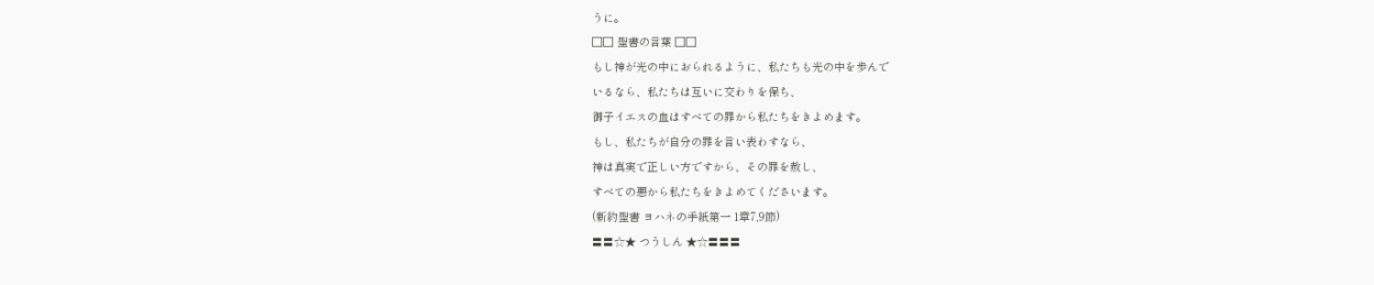うに。
□□ 聖書の言葉 □□
もし神が光の中におられるように、私たちも光の中を歩んで
いるなら、私たちは互いに交わりを保ち、
御子イエスの血はすべての罪から私たちをきよめます。
もし、私たちが自分の罪を言い表わすなら、
神は真実で正しい方ですから、その罪を赦し、
すべての悪から私たちをきよめてくださいます。
(新約聖書 ヨハネの手紙第一 1章7,9節)
〓〓☆★ つうしん ★☆〓〓〓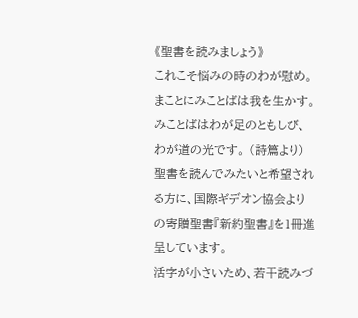《聖書を読みましょう》
これこそ悩みの時のわが慰め。まことにみことばは我を生かす。
みことばはわが足のともしび、わが道の光です。 (詩篇より)
聖書を読んでみたいと希望される方に、国際ギデオン協会より
の寄贈聖書『新約聖書』を1冊進呈しています。
活字が小さいため、若干読みづ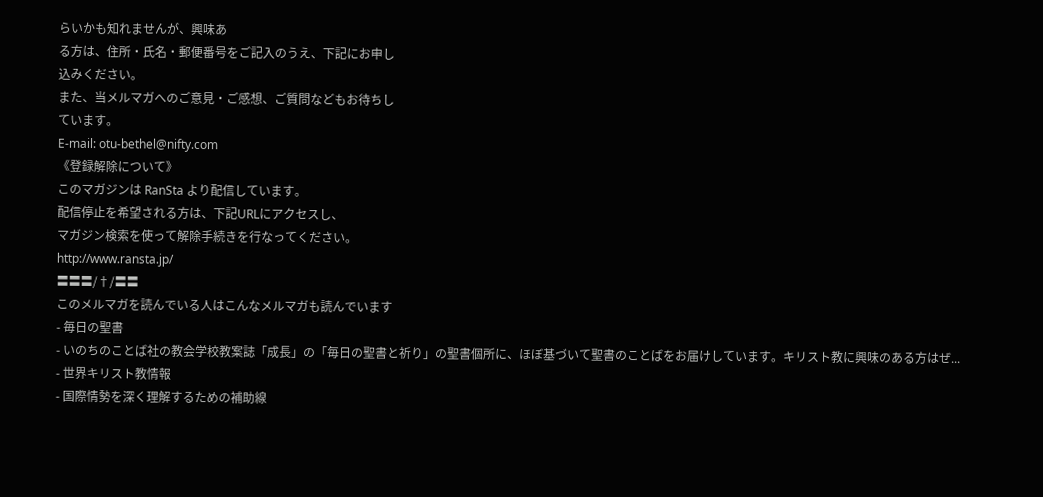らいかも知れませんが、興味あ
る方は、住所・氏名・郵便番号をご記入のうえ、下記にお申し
込みください。
また、当メルマガへのご意見・ご感想、ご質問などもお待ちし
ています。
E-mail: otu-bethel@nifty.com
《登録解除について》
このマガジンは RanSta より配信しています。
配信停止を希望される方は、下記URLにアクセスし、
マガジン検索を使って解除手続きを行なってください。
http://www.ransta.jp/
〓〓〓/†/〓〓
このメルマガを読んでいる人はこんなメルマガも読んでいます
- 毎日の聖書
- いのちのことば社の教会学校教案誌「成長」の「毎日の聖書と祈り」の聖書個所に、ほぼ基づいて聖書のことばをお届けしています。キリスト教に興味のある方はぜ...
- 世界キリスト教情報
- 国際情勢を深く理解するための補助線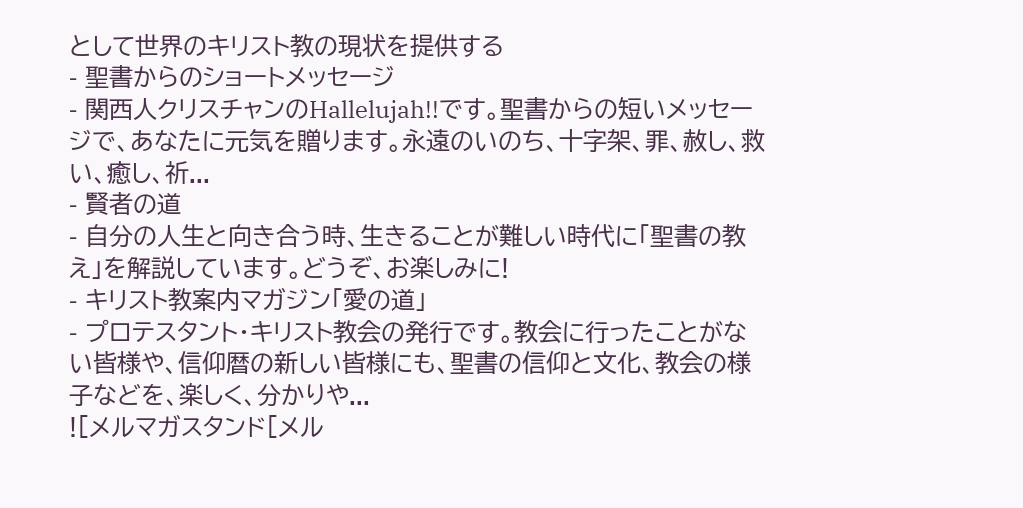として世界のキリスト教の現状を提供する
- 聖書からのショートメッセージ
- 関西人クリスチャンのHallelujah!!です。聖書からの短いメッセージで、あなたに元気を贈ります。永遠のいのち、十字架、罪、赦し、救い、癒し、祈...
- 賢者の道
- 自分の人生と向き合う時、生きることが難しい時代に「聖書の教え」を解説しています。どうぞ、お楽しみに!
- キリスト教案内マガジン「愛の道」
- プロテスタント・キリスト教会の発行です。教会に行ったことがない皆様や、信仰暦の新しい皆様にも、聖書の信仰と文化、教会の様子などを、楽しく、分かりや...
![メルマガスタンド[メル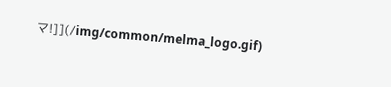マ!]](/img/common/melma_logo.gif)